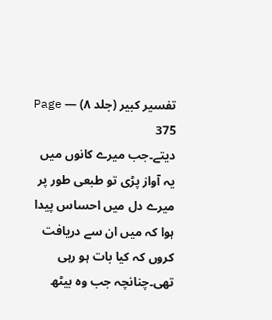تفسیر کبیر (جلد ۸) — Page 375
دیتے۔جب میرے کانوں میں یہ آواز پڑی تو طبعی طور پر میرے دل میں احساس پیدا ہوا کہ میں ان سے دریافت کروں کہ کیا بات ہو رہی تھی۔چنانچہ جب وہ بیٹھ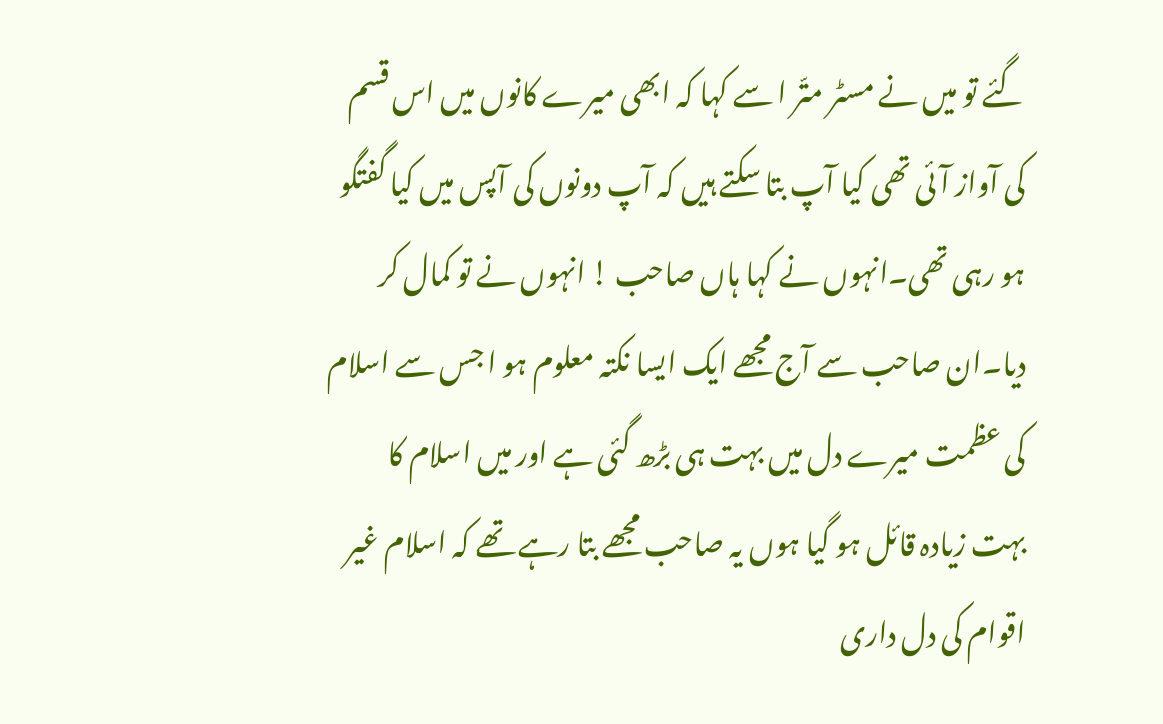گئے تو میں نے مسٹر متّر ا سے کہا کہ ابھی میرے کانوں میں اس قسم کی آواز آئی تھی کیا آپ بتا سکتے ہیں کہ آپ دونوں کی آپس میں کیا گفتگو ہو رہی تھی۔انہوں نے کہا ہاں صاحب ! انہوں نے تو کمال کر دیا۔ان صاحب سے آج مجھے ایک ایسا نکتہ معلوم ہو ا جس سے اسلام کی عظمت میرے دل میں بہت ہی بڑھ گئی ہے اور میں اسلام کا بہت زیادہ قائل ہو گیا ہوں یہ صاحب مجھے بتا رہے تھے کہ اسلام غیر اقوام کی دل داری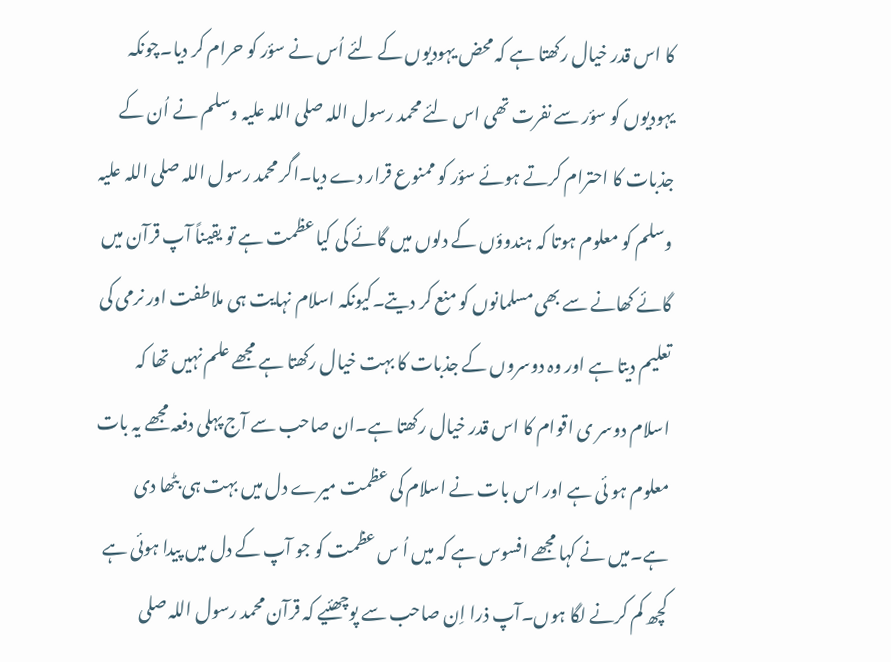کا اس قدر خیال رکھتا ہے کہ محض یہودیوں کے لئے اُس نے سؤر کو حرام کر دیا۔چونکہ یہودیوں کو سؤر سے نفرت تھی اس لئے محمد رسول اللہ صلی اللہ علیہ وسلم نے اُن کے جذبات کا احترام کرتے ہوئے سؤر کو ممنوع قرار دے دیا۔اگر محمد رسول اللہ صلی اللہ علیہ وسلم کو معلوم ہوتا کہ ہندوؤں کے دلوں میں گائے کی کیا عظمت ہے تو یقیناً آپ قرآن میں گائے کھانے سے بھی مسلمانوں کو منع کر دیتے۔کیونکہ اسلام نہایت ہی ملاطفت اور نرمی کی تعلیم دیتا ہے اور وہ دوسروں کے جذبات کا بہت خیال رکھتا ہے مجھے علم نہیں تھا کہ اسلام دوسر ی اقوام کا اس قدر خیال رکھتا ہے۔ان صاحب سے آج پہلی دفعہ مجھے یہ بات معلوم ہو ئی ہے اور اس بات نے اسلام کی عظمت میرے دل میں بہت ہی بٹھا دی ہے۔میں نے کہا مجھے افسوس ہے کہ میں اُ س عظمت کو جو آپ کے دل میں پیدا ہوئی ہے کچھ کم کرنے لگا ہوں۔آپ ذرا اِن صاحب سے پوچھئیے کہ قرآن محمد رسول اللہ صلی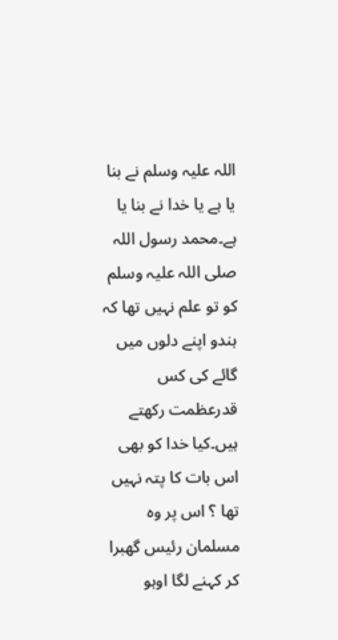اللہ علیہ وسلم نے بنا یا ہے یا خدا نے بنا یا ہے۔محمد رسول اللہ صلی اللہ علیہ وسلم کو تو علم نہیں تھا کہ ہندو اپنے دلوں میں گائے کی کس قدرعظمت رکھتے ہیں۔کیا خدا کو بھی اس بات کا پتہ نہیں تھا ؟ اس پر وہ مسلمان رئیس گھبرا کر کہنے لگا اوہو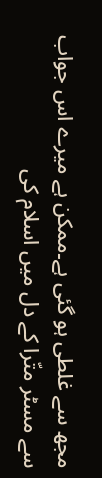مجھ سے غلطی ہو گئی ہے۔ممکن ہے میرے اس جواب سے مسٹر متّرا کے دل میں اسلام کی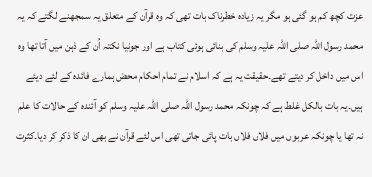عزت کچھ کم ہو گئی ہو مگر یہ زیادہ خطرناک بات تھی کہ وہ قرآن کے متعلق یہ سمجھنے لگتے کہ یہ محمد رسول اللہ صلی اللہ علیہ وسلم کی بنائی ہوئی کتاب ہے اور جونیا نکتہ اُن کے ذہن میں آتا تھا وہ اس میں داخل کر دیتے تھے۔حقیقت یہ ہے کہ اسلام نے تمام احکام محض ہمارے فائدہ کے لئے دیئے ہیں۔یہ بات بالکل غلط ہے کہ چونکہ محمد رسول اللہ صلی اللہ علیہ وسلم کو آئندہ کے حالات کا علم نہ تھا یا چونکہ عربوں میں فلاں فلاں بات پائی جاتی تھی اس لئے قرآن نے بھی ان کا ذکر کر دیا۔کثرت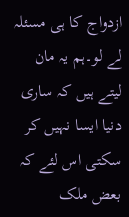ازدواج کا ہی مسئلہ لے لو۔ہم یہ مان لیتے ہیں کہ ساری دنیا ایسا نہیں کر سکتی اس لئے کہ بعض ملک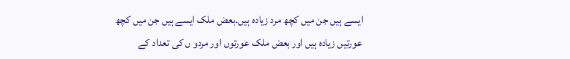ایسے ہیں جن میں کچھ مرد زیادہ ہیں۔بعض ملک ایسے ہیں جن میں کچھ عورتیں زیادہ ہیں اور بعض ملک عورتوں اور مردو ں کی تعداد کے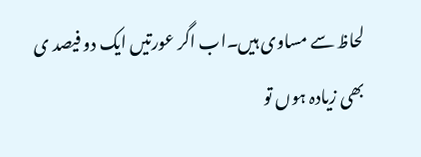لحاظ سے مساوی ہیں۔اب اگر عورتیں ایک دو فیصد ی بھی زیادہ ہوں تو